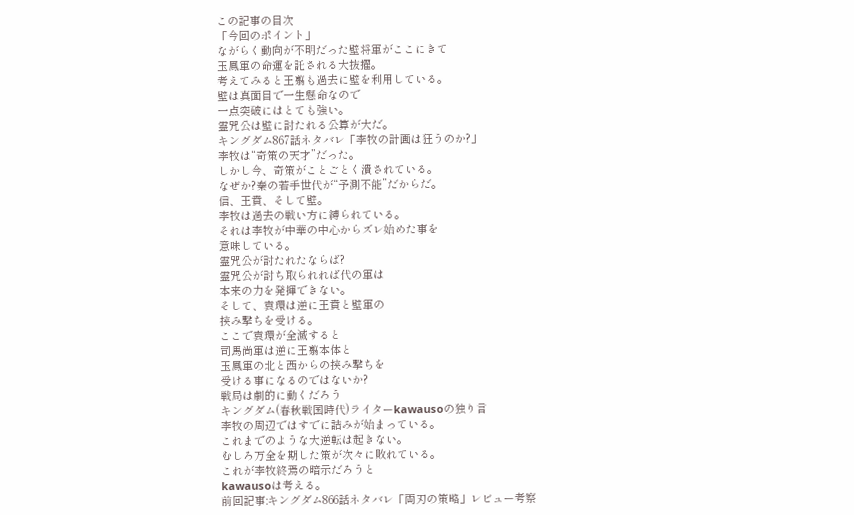この記事の目次
「今回のポイント」
ながらく動向が不明だった壁将軍がここにきて
玉鳳軍の命運を託される大抜擢。
考えてみると王翦も過去に壁を利用している。
壁は真面目で一生懸命なので
一点突破にはとても強い。
霊咒公は壁に討たれる公算が大だ。
キングダム867話ネタバレ「李牧の計画は狂うのか?」
李牧は“奇策の天才”だった。
しかし今、奇策がことごとく潰されている。
なぜか?秦の若手世代が“予測不能”だからだ。
信、王賁、そして壁。
李牧は過去の戦い方に縛られている。
それは李牧が中華の中心からズレ始めた事を
意味している。
霊咒公が討たれたならば?
霊咒公が討ち取られれば代の軍は
本来の力を発揮できない。
そして、袁環は逆に王賁と壁軍の
挟み撃ちを受ける。
ここで袁環が全滅すると
司馬尚軍は逆に王翦本体と
玉鳳軍の北と西からの挟み撃ちを
受ける事になるのではないか?
戦局は劇的に動くだろう
キングダム(春秋戦国時代)ライターkawausoの独り言
李牧の周辺ではすでに詰みが始まっている。
これまでのような大逆転は起きない。
むしろ万全を期した策が次々に敗れている。
これが李牧終焉の暗示だろうと
kawausoは考える。
前回記事:キングダム866話ネタバレ「両刃の策略」レビュー考察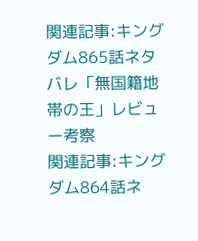関連記事:キングダム865話ネタバレ「無国籍地帯の王」レビュー考察
関連記事:キングダム864話ネ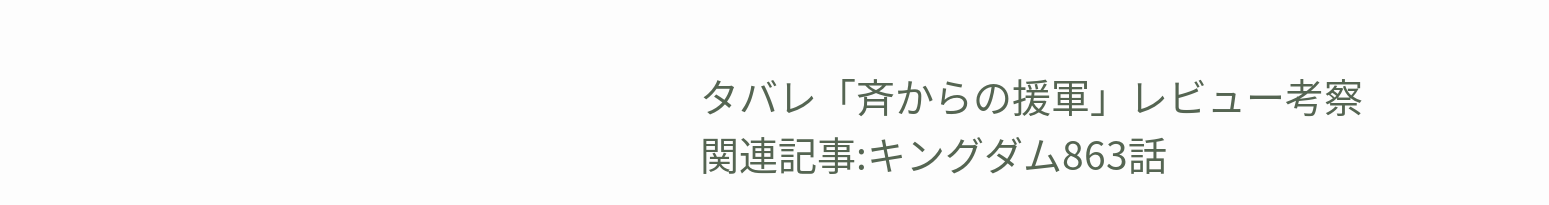タバレ「斉からの援軍」レビュー考察
関連記事:キングダム863話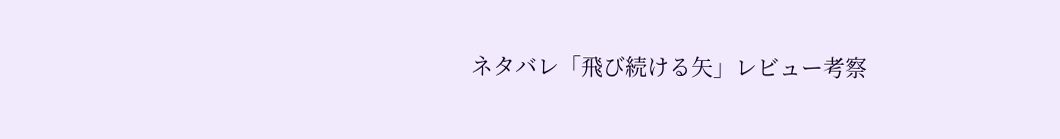ネタバレ「飛び続ける矢」レビュー考察